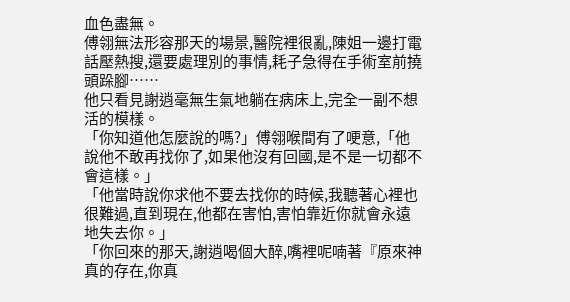血色盡無。
傅翎無法形容那天的場景,醫院裡很亂,陳姐一邊打電話壓熱搜,還要處理別的事情,耗子急得在手術室前撓頭跺腳……
他只看見謝逍毫無生氣地躺在病床上,完全一副不想活的模樣。
「你知道他怎麼說的嗎?」傅翎喉間有了哽意,「他說他不敢再找你了,如果他沒有回國,是不是一切都不會這樣。」
「他當時說你求他不要去找你的時候,我聽著心裡也很難過,直到現在,他都在害怕,害怕靠近你就會永遠地失去你。」
「你回來的那天,謝逍喝個大醉,嘴裡呢喃著『原來神真的存在,你真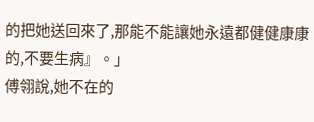的把她送回來了,那能不能讓她永遠都健健康康的,不要生病』。」
傅翎說,她不在的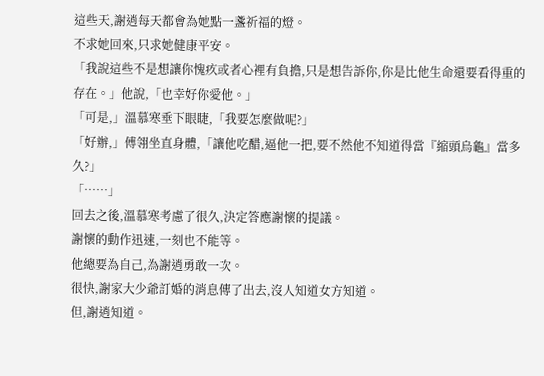這些天,謝逍每天都會為她點一盞祈福的燈。
不求她回來,只求她健康平安。
「我說這些不是想讓你愧疚或者心裡有負擔,只是想告訴你,你是比他生命還要看得重的存在。」他說,「也幸好你愛他。」
「可是,」溫慕寒垂下眼睫,「我要怎麼做呢?」
「好辦,」傅翎坐直身體,「讓他吃醋,逼他一把,要不然他不知道得當『縮頭烏龜』當多久?」
「……」
回去之後,溫慕寒考慮了很久,決定答應謝懷的提議。
謝懷的動作迅速,一刻也不能等。
他總要為自己,為謝逍勇敢一次。
很快,謝家大少爺訂婚的消息傳了出去,沒人知道女方知道。
但,謝逍知道。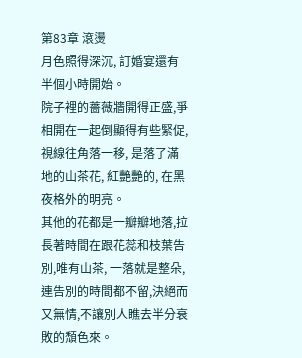第83章 滾燙
月色照得深沉, 訂婚宴還有半個小時開始。
院子裡的薔薇牆開得正盛,爭相開在一起倒顯得有些緊促,視線往角落一移, 是落了滿地的山茶花, 紅艷艷的, 在黑夜格外的明亮。
其他的花都是一瓣瓣地落,拉長著時間在跟花蕊和枝葉告別,唯有山茶, 一落就是整朵, 連告別的時間都不留,決絕而又無情,不讓別人瞧去半分衰敗的頹色來。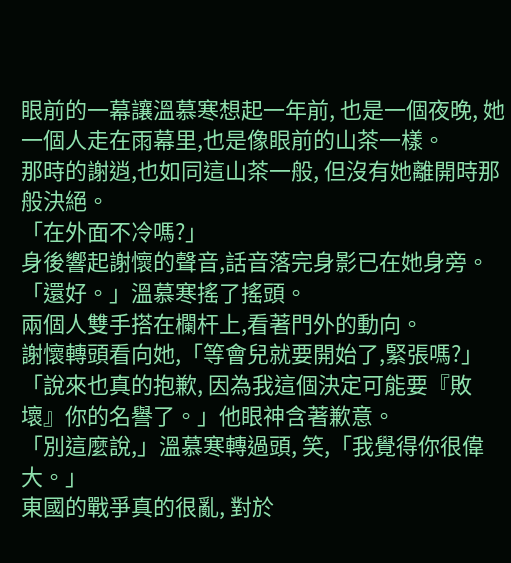眼前的一幕讓溫慕寒想起一年前, 也是一個夜晚, 她一個人走在雨幕里,也是像眼前的山茶一樣。
那時的謝逍,也如同這山茶一般, 但沒有她離開時那般決絕。
「在外面不冷嗎?」
身後響起謝懷的聲音,話音落完身影已在她身旁。
「還好。」溫慕寒搖了搖頭。
兩個人雙手搭在欄杆上,看著門外的動向。
謝懷轉頭看向她,「等會兒就要開始了,緊張嗎?」
「說來也真的抱歉, 因為我這個決定可能要『敗壞』你的名譽了。」他眼神含著歉意。
「別這麼說,」溫慕寒轉過頭, 笑,「我覺得你很偉大。」
東國的戰爭真的很亂, 對於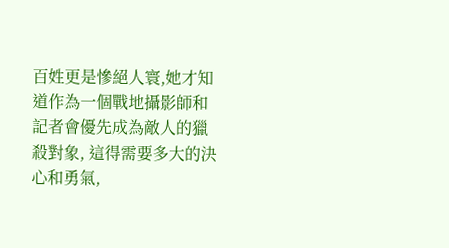百姓更是慘絕人寰,她才知道作為一個戰地攝影師和記者會優先成為敵人的獵殺對象, 這得需要多大的決心和勇氣,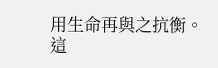用生命再與之抗衡。
這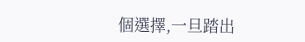個選擇,一旦踏出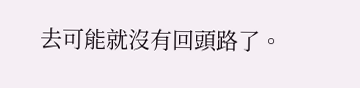去可能就沒有回頭路了。